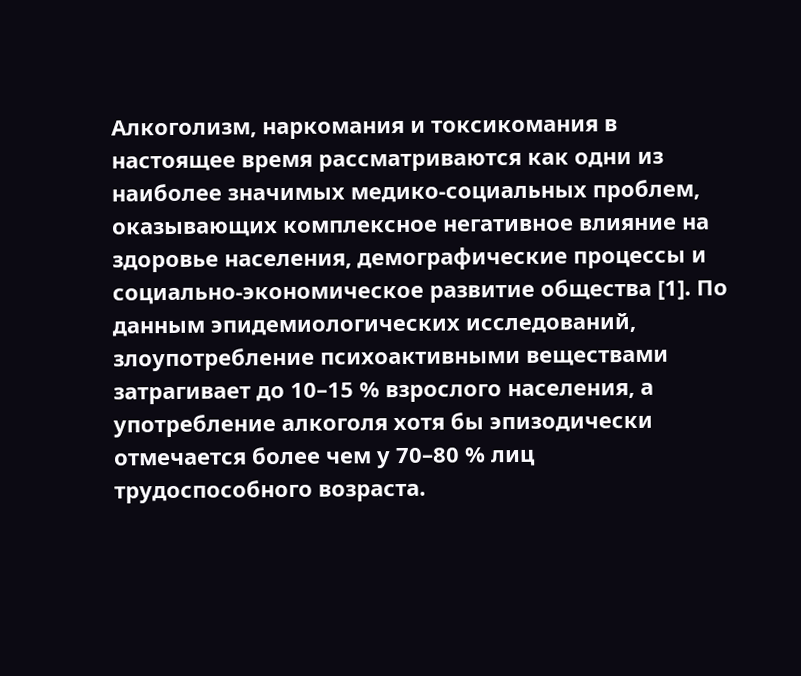Алкоголизм, наркомания и токсикомания в настоящее время рассматриваются как одни из наиболее значимых медико-социальных проблем, оказывающих комплексное негативное влияние на здоровье населения, демографические процессы и социально-экономическое развитие общества [1]. По данным эпидемиологических исследований, злоупотребление психоактивными веществами затрагивает до 10–15 % взрослого населения, а употребление алкоголя хотя бы эпизодически отмечается более чем у 70–80 % лиц трудоспособного возраста.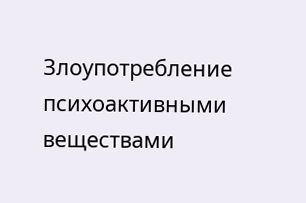Злоупотребление психоактивными веществами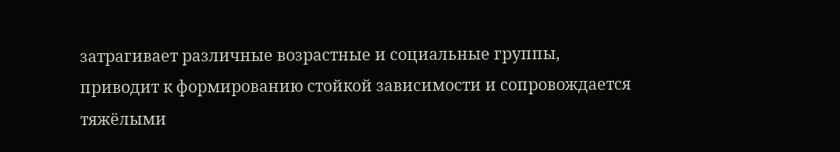затрагивает различные возрастные и социальные группы, приводит к формированию стойкой зависимости и сопровождается тяжёлыми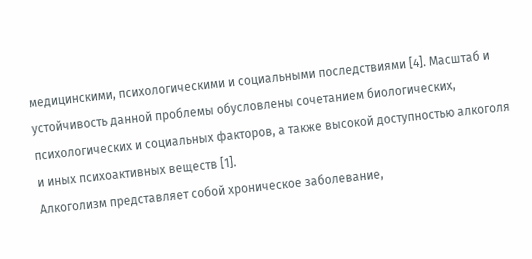медицинскими, психологическими и социальными последствиями [4]. Масштаб и устойчивость данной проблемы обусловлены сочетанием биологических, психологических и социальных факторов, а также высокой доступностью алкоголя и иных психоактивных веществ [1].
Алкоголизм представляет собой хроническое заболевание,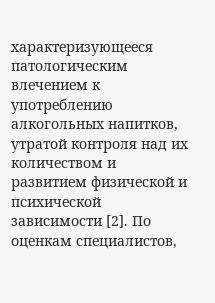характеризующееся патологическим влечением к употреблению алкогольных напитков, утратой контроля над их количеством и развитием физической и психической зависимости [2]. По оценкам специалистов,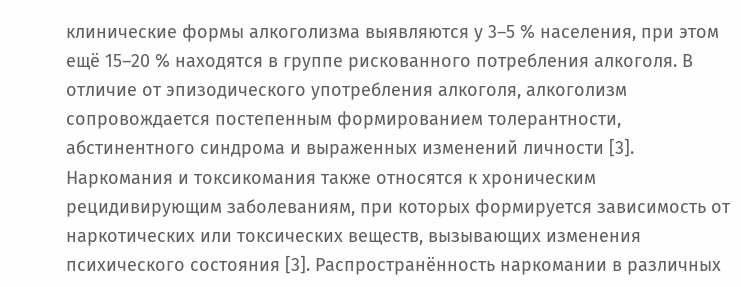клинические формы алкоголизма выявляются у 3–5 % населения, при этом ещё 15–20 % находятся в группе рискованного потребления алкоголя. В отличие от эпизодического употребления алкоголя, алкоголизм сопровождается постепенным формированием толерантности, абстинентного синдрома и выраженных изменений личности [3]. Наркомания и токсикомания также относятся к хроническим рецидивирующим заболеваниям, при которых формируется зависимость от наркотических или токсических веществ, вызывающих изменения психического состояния [3]. Распространённость наркомании в различных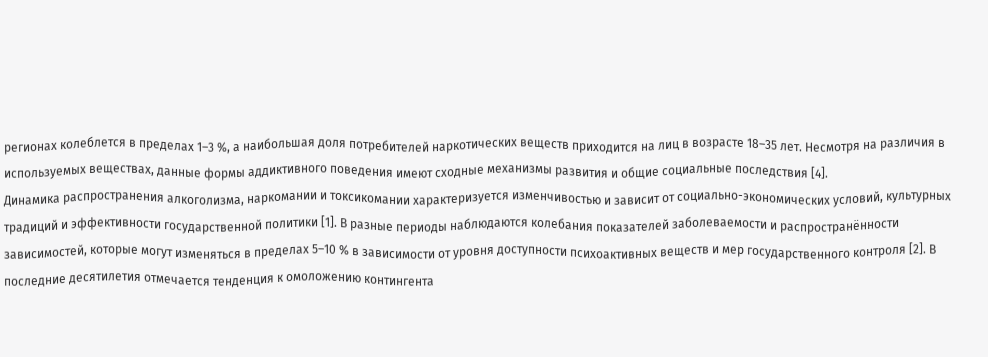регионах колеблется в пределах 1–3 %, а наибольшая доля потребителей наркотических веществ приходится на лиц в возрасте 18–35 лет. Несмотря на различия в используемых веществах, данные формы аддиктивного поведения имеют сходные механизмы развития и общие социальные последствия [4].
Динамика распространения алкоголизма, наркомании и токсикомании характеризуется изменчивостью и зависит от социально-экономических условий, культурных традиций и эффективности государственной политики [1]. В разные периоды наблюдаются колебания показателей заболеваемости и распространённости зависимостей, которые могут изменяться в пределах 5–10 % в зависимости от уровня доступности психоактивных веществ и мер государственного контроля [2]. В последние десятилетия отмечается тенденция к омоложению контингента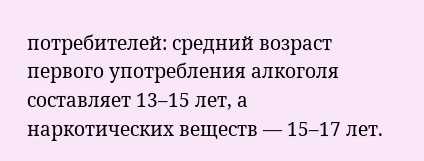потребителей: средний возраст первого употребления алкоголя составляет 13–15 лет, а наркотических веществ — 15–17 лет.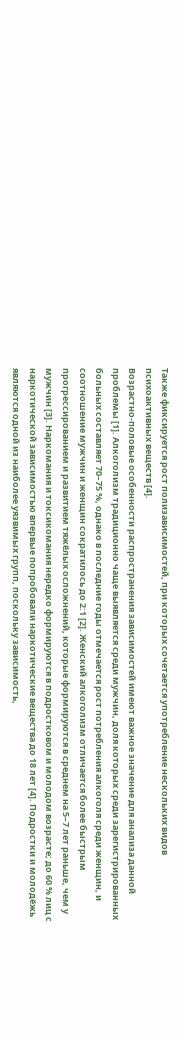Также фиксируется рост полизависимостей, при которых сочетается употребление нескольких видов психоактивных веществ [4].
Возрастно-половые особенности распространения зависимостей имеют важное значение для анализа данной проблемы [1]. Алкоголизм традиционно чаще выявляется среди мужчин, доля которых среди зарегистрированных больных составляет 70–75 %, однако в последние годы отмечается рост потребления алкоголя среди женщин, и соотношение мужчин и женщин сократилось до 2:1 [2]. Женский алкоголизм отличается более быстрым прогрессированием и развитием тяжёлых осложнений, которые формируются в среднем на 5–7 лет раньше, чем у мужчин [3]. Наркомания и токсикомания нередко формируются в подростковом и молодом возрасте; до 60 % лиц с наркотической зависимостью впервые попробовали наркотические вещества до 18 лет [4]. Подростки и молодёжь являются одной из наиболее уязвимых групп, поскольку зависимость,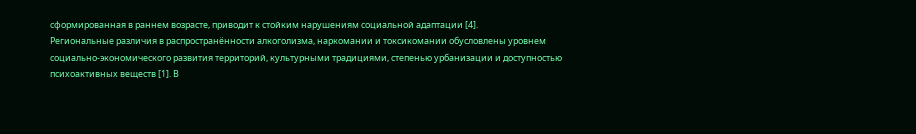сформированная в раннем возрасте, приводит к стойким нарушениям социальной адаптации [4].
Региональные различия в распространённости алкоголизма, наркомании и токсикомании обусловлены уровнем социально-экономического развития территорий, культурными традициями, степенью урбанизации и доступностью психоактивных веществ [1]. В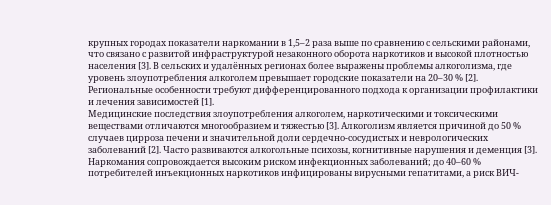крупных городах показатели наркомании в 1,5–2 раза выше по сравнению с сельскими районами, что связано с развитой инфраструктурой незаконного оборота наркотиков и высокой плотностью населения [3]. В сельских и удалённых регионах более выражены проблемы алкоголизма, где уровень злоупотребления алкоголем превышает городские показатели на 20–30 % [2]. Региональные особенности требуют дифференцированного подхода к организации профилактики и лечения зависимостей [1].
Медицинские последствия злоупотребления алкоголем, наркотическими и токсическими веществами отличаются многообразием и тяжестью [3]. Алкоголизм является причиной до 50 % случаев цирроза печени и значительной доли сердечно-сосудистых и неврологических заболеваний [2]. Часто развиваются алкогольные психозы, когнитивные нарушения и деменция [3]. Наркомания сопровождается высоким риском инфекционных заболеваний; до 40–60 % потребителей инъекционных наркотиков инфицированы вирусными гепатитами, а риск ВИЧ-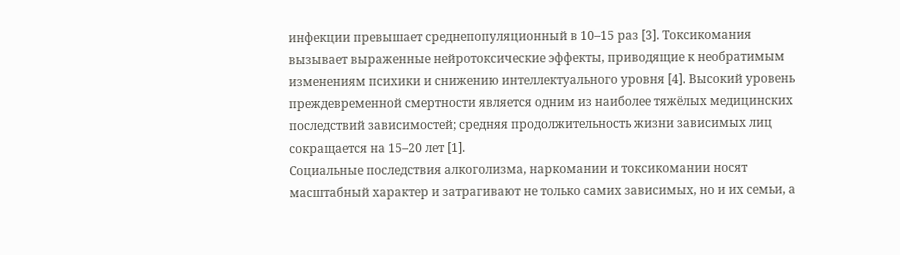инфекции превышает среднепопуляционный в 10–15 раз [3]. Токсикомания вызывает выраженные нейротоксические эффекты, приводящие к необратимым изменениям психики и снижению интеллектуального уровня [4]. Высокий уровень преждевременной смертности является одним из наиболее тяжёлых медицинских последствий зависимостей; средняя продолжительность жизни зависимых лиц сокращается на 15–20 лет [1].
Социальные последствия алкоголизма, наркомании и токсикомании носят масштабный характер и затрагивают не только самих зависимых, но и их семьи, а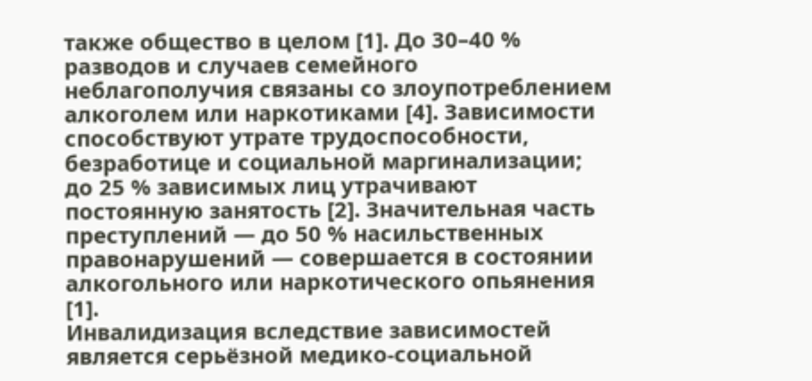также общество в целом [1]. До 30–40 % разводов и случаев семейного неблагополучия связаны со злоупотреблением алкоголем или наркотиками [4]. Зависимости способствуют утрате трудоспособности, безработице и социальной маргинализации; до 25 % зависимых лиц утрачивают постоянную занятость [2]. Значительная часть преступлений — до 50 % насильственных правонарушений — совершается в состоянии алкогольного или наркотического опьянения [1].
Инвалидизация вследствие зависимостей является серьёзной медико-социальной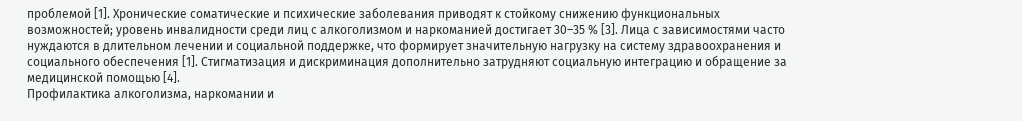проблемой [1]. Хронические соматические и психические заболевания приводят к стойкому снижению функциональных возможностей; уровень инвалидности среди лиц с алкоголизмом и наркоманией достигает 30–35 % [3]. Лица с зависимостями часто нуждаются в длительном лечении и социальной поддержке, что формирует значительную нагрузку на систему здравоохранения и социального обеспечения [1]. Стигматизация и дискриминация дополнительно затрудняют социальную интеграцию и обращение за медицинской помощью [4].
Профилактика алкоголизма, наркомании и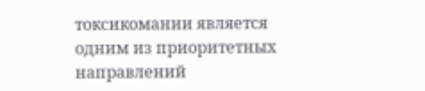токсикомании является одним из приоритетных направлений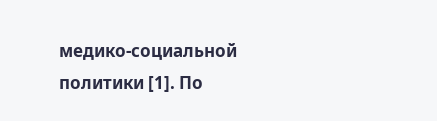медико-социальной политики [1]. По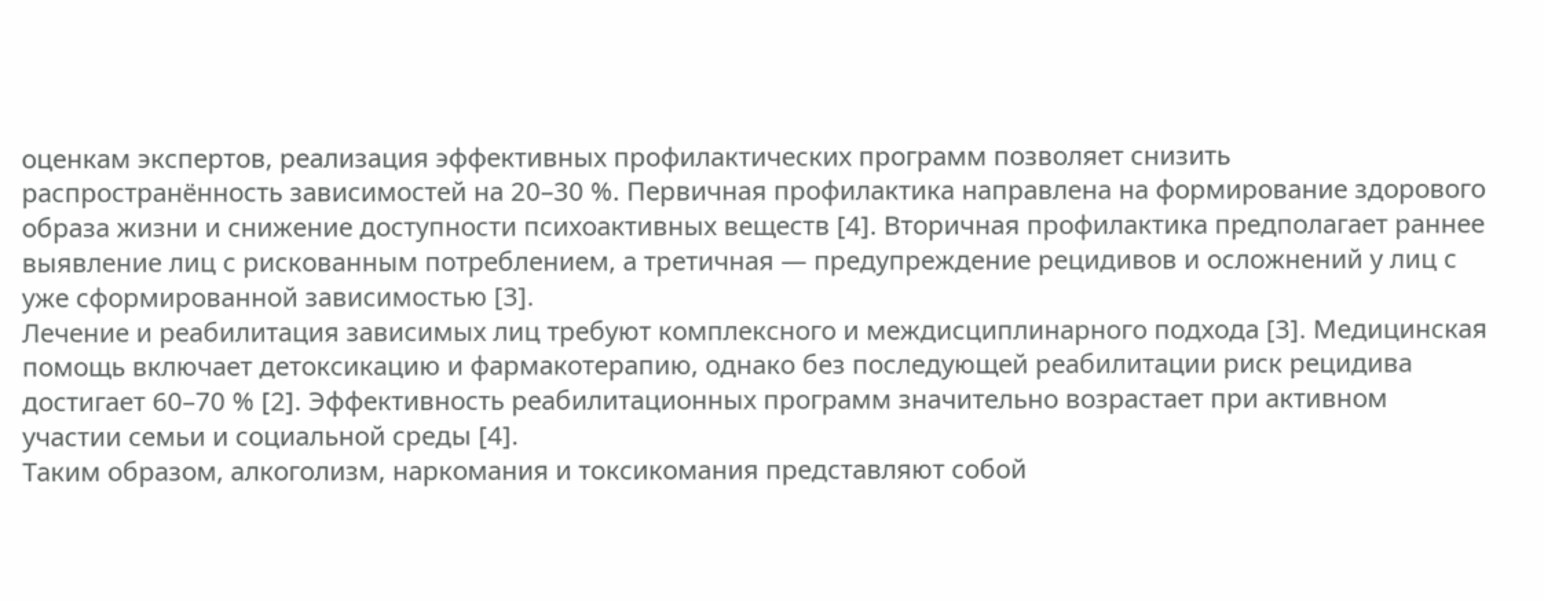оценкам экспертов, реализация эффективных профилактических программ позволяет снизить распространённость зависимостей на 20–30 %. Первичная профилактика направлена на формирование здорового образа жизни и снижение доступности психоактивных веществ [4]. Вторичная профилактика предполагает раннее выявление лиц с рискованным потреблением, а третичная — предупреждение рецидивов и осложнений у лиц с уже сформированной зависимостью [3].
Лечение и реабилитация зависимых лиц требуют комплексного и междисциплинарного подхода [3]. Медицинская помощь включает детоксикацию и фармакотерапию, однако без последующей реабилитации риск рецидива достигает 60–70 % [2]. Эффективность реабилитационных программ значительно возрастает при активном участии семьи и социальной среды [4].
Таким образом, алкоголизм, наркомания и токсикомания представляют собой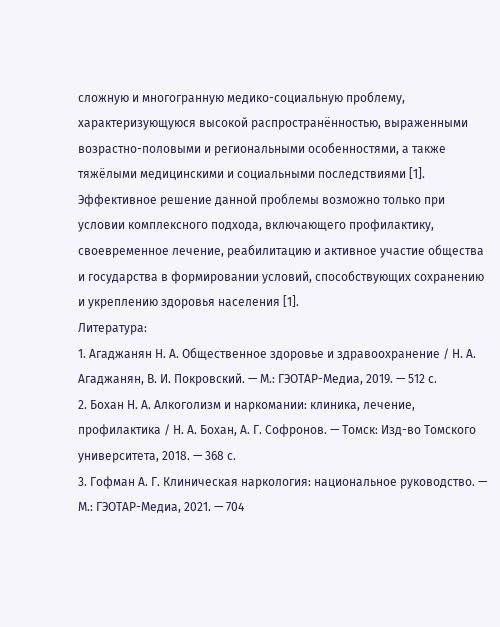сложную и многогранную медико-социальную проблему, характеризующуюся высокой распространённостью, выраженными возрастно-половыми и региональными особенностями, а также тяжёлыми медицинскими и социальными последствиями [1]. Эффективное решение данной проблемы возможно только при условии комплексного подхода, включающего профилактику, своевременное лечение, реабилитацию и активное участие общества и государства в формировании условий, способствующих сохранению и укреплению здоровья населения [1].
Литература:
1. Агаджанян Н. А. Общественное здоровье и здравоохранение / Н. А. Агаджанян, В. И. Покровский. — М.: ГЭОТАР-Медиа, 2019. — 512 с.
2. Бохан Н. А. Алкоголизм и наркомании: клиника, лечение, профилактика / Н. А. Бохан, А. Г. Софронов. — Томск: Изд-во Томского университета, 2018. — 368 с.
3. Гофман А. Г. Клиническая наркология: национальное руководство. — М.: ГЭОТАР-Медиа, 2021. — 704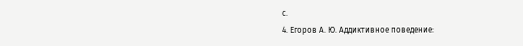с.
4. Егоров А. Ю. Аддиктивное поведение: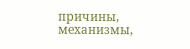причины, механизмы,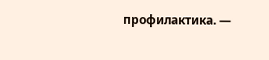профилактика. —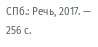СПб.: Речь, 2017. — 256 с.